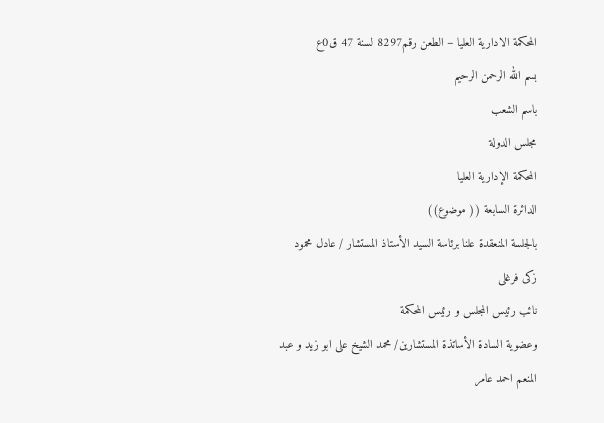المحكمة الادارية العليا – الطعن رقم8297 لسنة 47 ق0ع
بسم الله الرحمن الرحيم
باسم الشعب
مجلس الدولة
المحكمة الإدارية العليا
الدائرة السابعة (( موضوع))
بالجلسة المنعقدة علنا برئاسة السيد الأستاذ المستشار / عادل محمود
زكى فرغلى
نائب رئيس المجلس و رئيس المحكمة
وعضوية السادة الأساتذة المستشارين/ محمد الشيخ على ابو زيد و عبد المنعم احمد عامر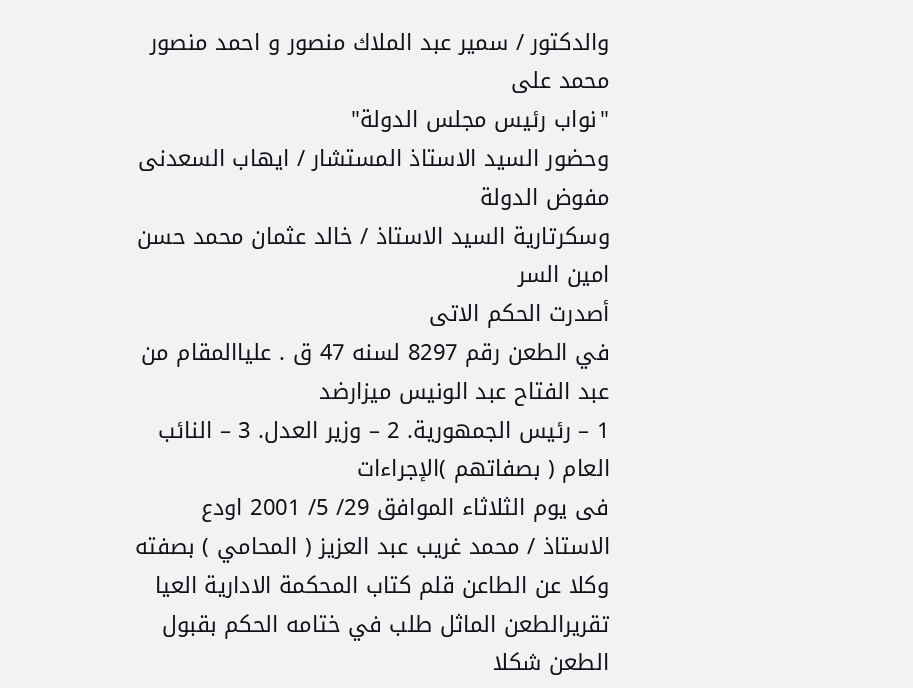والدكتور / سمير عبد الملاك منصور و احمد منصور محمد على
"نواب رئيس مجلس الدولة"
وحضور السيد الاستاذ المستشار / ايهاب السعدنى مفوض الدولة
وسكرتارية السيد الاستاذ / خالد عثمان محمد حسن امين السر
أصدرت الحكم الاتى
في الطعن رقم 8297 لسنه 47 ق . علياالمقام من
عبد الفتاح عبد الونيس ميزارضد
1 – رئيس الجمهورية. 2 – وزير العدل. 3 – النائب العام ( بصفاتهم )الإجراءات
فى يوم الثلاثاء الموافق 29/ 5/ 2001 اودع الاستاذ / محمد غريب عبد العزيز ( المحامي ) بصفته وكلا عن الطاعن قلم كتاب المحكمة الادارية العيا تقريرالطعن الماثل طلب في ختامه الحكم بقبول الطعن شكلا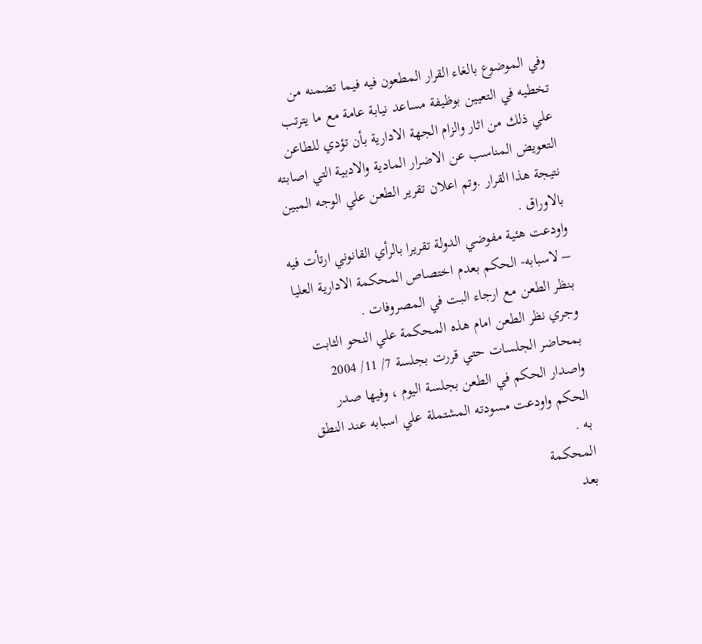وفي الموضوع بالغاء القرار المطعون فيه فيما تضمنه من تخطيه في التعيين بوظيفة مساعد نيابة عامة مع ما يترتب علي ذلك من اثار والزام الجهة الادارية بأن تؤدي للطاعن التعويض المناسب عن الاضرار المادية والادبية التي اصابته نتيجة هذا القرار .وتم اعلان تقرير الطعن علي الوجه المبين بالاوراق .
واودعت هئية مفوضي الدولة تقريرا بالرأي القانوني ارتأت فيه – لاسبابه- الحكم بعدم اختصاص المحكمة الادارية العليا بنظر الطعن مع ارجاء البت في المصروفات .
وجري نظر الطعن امام هذه المحكمة علي النحو الثابت بمحاضر الجلسات حتي قررت بجلسة 7/ 11/ 2004 واصدار الحكم في الطعن بجلسة اليوم ، وفيها صدر الحكم واودعت مسودته المشتملة علي اسبابه عند النطق به .
المحكمة
بعد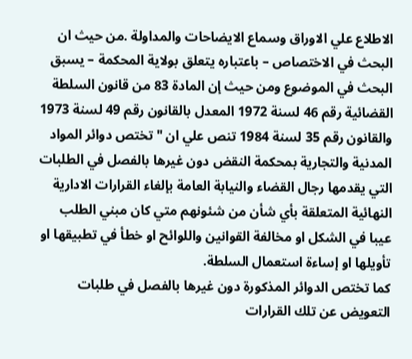الاطلاع علي الاوراق وسماع الايضاحات والمداولة .من حيث ان البحث في الاختصاص – باعتباره يتعلق بولاية المحكمة – يسبق البحث في الموضوع ومن حيث إن المادة 83 من قانون السلطة القضائية رقم 46 لسنة 1972 المعدل بالقانون رقم 49 لسنة 1973 والقانون رقم 35 لسنة 1984 تنص علي ان " تختص دوائر المواد المدنية والتجارية بمحكمة النقض دون غيرها بالفصل في الطلبات التي يقدمها رجال القضاء والنيابة العامة بإلغاء القرارات الادارية النهائية المتعلقة بأي شأن من شئونهم متي كان مبني الطلب عيبا في الشكل او مخالفة القوانين واللوائح او خطأ في تطبيقها او تأويلها او إساءة استعمال السلطة.
كما تختص الدوائر المذكورة دون غيرها بالفصل في طلبات التعويض عن تلك القرارات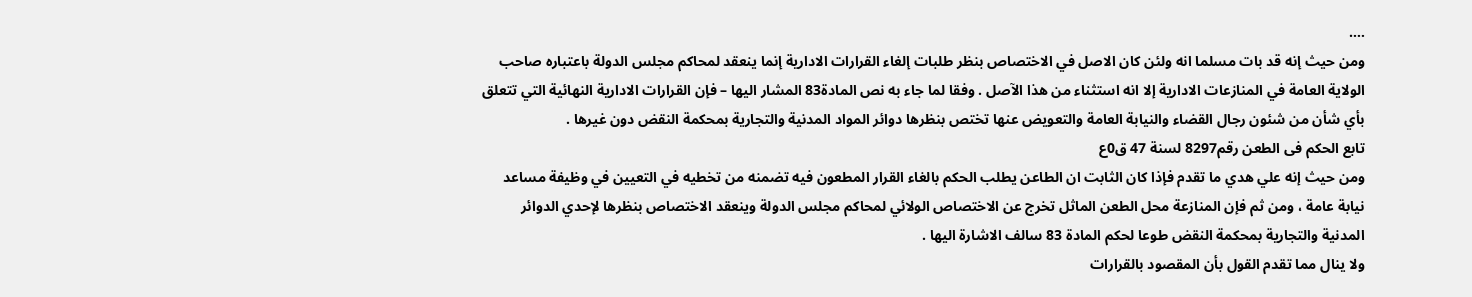….
ومن حيث إنه قد بات مسلما انه ولئن كان الاصل في الاختصاص بنظر طلبات إلغاء القرارات الادارية إنما ينعقد لمحاكم مجلس الدولة باعتباره صاحب الولاية العامة في المنازعات الادارية إلا انه استثناء من هذا الآصل . وفقا لما جاء به نص المادة83 المشار اليها – فإن القرارات الادارية النهائية التي تتعلق بأي شأن من شئون رجال القضاء والنيابة العامة والتعويض عنها تختص بنظرها دوائر المواد المدنية والتجارية بمحكمة النقض دون غيرها .
تابع الحكم فى الطعن رقم8297 لسنة 47 ق0ع
ومن حيث إنه علي هدي ما تقدم فإذا كان الثابت ان الطاعن يطلب الحكم بالغاء القرار المطعون فيه تضمنه من تخطيه في التعيين في وظيفة مساعد نيابة عامة ، ومن ثم فإن المنازعة محل الطعن الماثل تخرج عن الاختصاص الولائي لمحاكم مجلس الدولة وينعقد الاختصاص بنظرها لإحدي الدوائر المدنية والتجارية بمحكمة النقض طوعا لحكم المادة 83 سالف الاشارة اليها .
ولا ينال مما تقدم القول بأن المقصود بالقرارات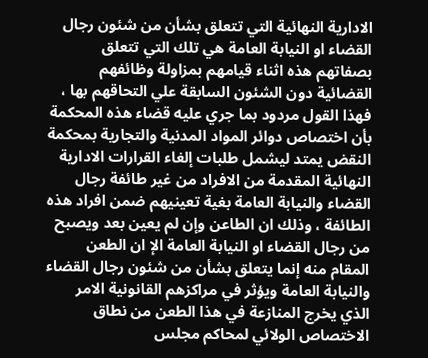الادارية النهائية التي تتعلق بشأن من شئون رجال القضاء او النيابة العامة هي تلك التي تتعلق بصفاتهم هذه اثناء قيامهم بمزاولة وظائفهم القضائية دون الشئون السابقة علي التحاقهم بها ، فهذا القول مردود بما جري عليه قضاء هذه المحكمة بأن اختصاص دوائر المواد المدنية والتجارية بمحكمة النقض يمتد ليشمل طلبات إلغاء القرارات الادارية النهائية المقدمة من الافراد من غير طائفة رجال القضاء والنيابة العامة بغية تعينيهم ضمن افراد هذه الطائفة ، وذلك ان الطاعن وإن لم يعين بعد ويصبح من رجال القضاء او النيابة العامة الإ ان الطعن المقام منه إنما يتعلق بشأن من شئون رجال القضاء والنيابة العامة ويؤثر في مراكزهم القانونية الامر الذي يخرج المنازعة في هذا الطعن من نطاق الاختصاص الولائي لمحاكم مجلس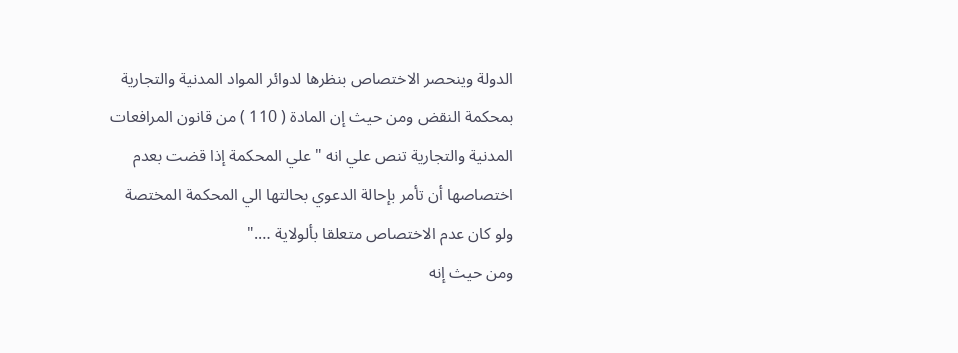الدولة وينحصر الاختصاص بنظرها لدوائر المواد المدنية والتجارية بمحكمة النقض ومن حيث إن المادة ( 110 ) من قانون المرافعات المدنية والتجارية تنص علي انه " علي المحكمة إذا قضت بعدم اختصاصها أن تأمر بإحالة الدعوي بحالتها الي المحكمة المختصة ولو كان عدم الاختصاص متعلقا بألولاية …."
ومن حيث إنه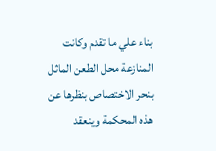بناء علي ما تقدم وكانت المنازعة محل الطعن الماثل بنحر الاختصاص بنظرها عن هذه المحكمة وينعقد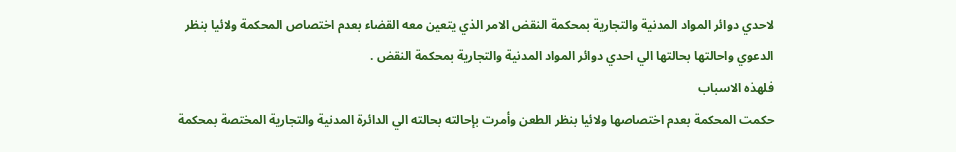لاحدي دوائر المواد المدنية والتجارية بمحكمة النقض الامر الذي يتعين معه القضاء بعدم اختصاص المحكمة ولائيا بنظر الدعوي واحالتها بحالتها الي احدي دوائر المواد المدنية والتجارية بمحكمة النقض .
فلهذه الاسباب
حكمت المحكمة بعدم اختصاصها ولائيا بنظر الطعن وأمرت بإحالته بحالته الي الدائرة المدنية والتجارية المختصة بمحكمة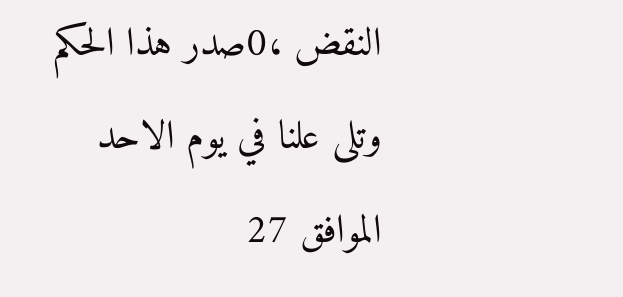النقض ،0صدر هذا الحكم وتلى علنا في يوم الاحد الموافق 27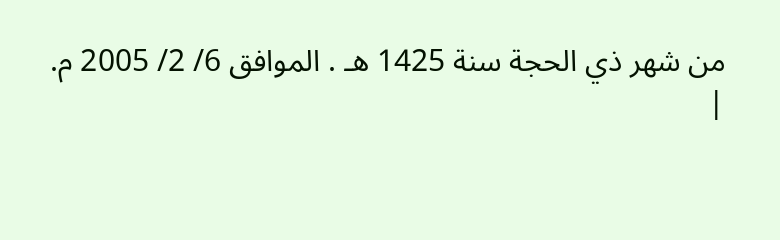من شهر ذي الحجة سنة 1425 هـ . الموافق 6/ 2/ 2005 م.
|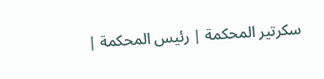سكرتير المحكمة | رئيس المحكمة |